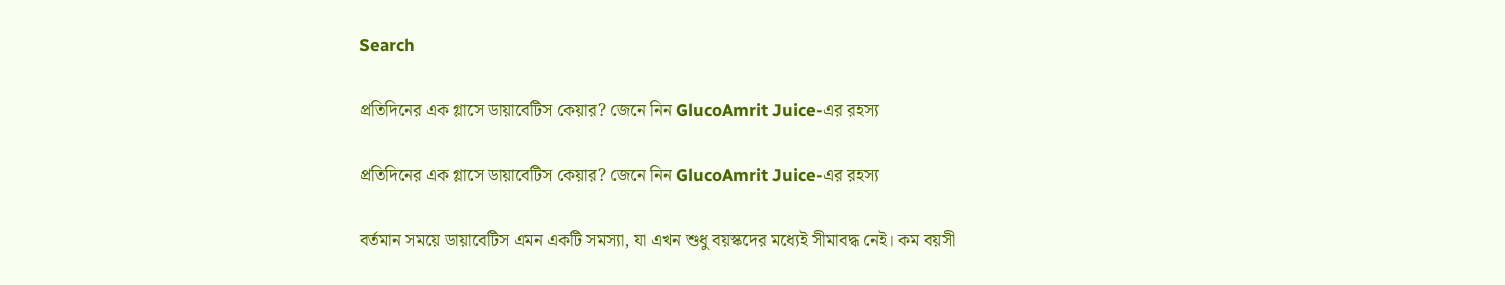Search

প্রতিদিনের এক গ্লাসে ডায়াবেটিস কেয়ার? জেনে নিন GlucoAmrit Juice-এর রহস্য

প্রতিদিনের এক গ্লাসে ডায়াবেটিস কেয়ার? জেনে নিন GlucoAmrit Juice-এর রহস্য

বর্তমান সময়ে ডায়াবেটিস এমন একটি সমস্যা, যা এখন শুধু বয়স্কদের মধ্যেই সীমাবদ্ধ নেই। কম বয়সী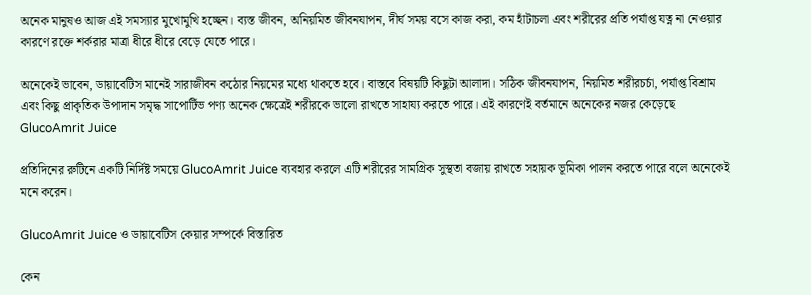অনেক মানুষও আজ এই সমস্যার মুখোমুখি হচ্ছেন। ব্যস্ত জীবন, অনিয়মিত জীবনযাপন, দীর্ঘ সময় বসে কাজ করা, কম হাঁটাচলা এবং শরীরের প্রতি পর্যাপ্ত যত্ন না নেওয়ার কারণে রক্তে শর্করার মাত্রা ধীরে ধীরে বেড়ে যেতে পারে।

অনেকেই ভাবেন, ডায়াবেটিস মানেই সারাজীবন কঠোর নিয়মের মধ্যে থাকতে হবে। বাস্তবে বিষয়টি কিছুটা আলাদা। সঠিক জীবনযাপন, নিয়মিত শরীরচর্চা, পর্যাপ্ত বিশ্রাম এবং কিছু প্রাকৃতিক উপাদান সমৃদ্ধ সাপোর্টিভ পণ্য অনেক ক্ষেত্রেই শরীরকে ভালো রাখতে সাহায্য করতে পারে। এই কারণেই বর্তমানে অনেকের নজর কেড়েছে GlucoAmrit Juice

প্রতিদিনের রুটিনে একটি নির্দিষ্ট সময়ে GlucoAmrit Juice ব্যবহার করলে এটি শরীরের সামগ্রিক সুস্থতা বজায় রাখতে সহায়ক ভূমিকা পালন করতে পারে বলে অনেকেই মনে করেন।

GlucoAmrit Juice ও ডায়াবেটিস কেয়ার সম্পর্কে বিস্তারিত

কেন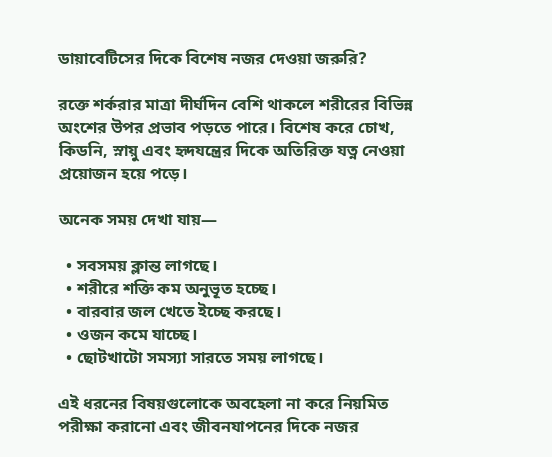ডায়াবেটিসের দিকে বিশেষ নজর দেওয়া জরুরি?

রক্তে শর্করার মাত্রা দীর্ঘদিন বেশি থাকলে শরীরের বিভিন্ন অংশের উপর প্রভাব পড়তে পারে। বিশেষ করে চোখ, কিডনি, স্নায়ু এবং হৃদযন্ত্রের দিকে অতিরিক্ত যত্ন নেওয়া প্রয়োজন হয়ে পড়ে।

অনেক সময় দেখা যায়—

  • সবসময় ক্লান্ত লাগছে।
  • শরীরে শক্তি কম অনুভূত হচ্ছে।
  • বারবার জল খেতে ইচ্ছে করছে।
  • ওজন কমে যাচ্ছে।
  • ছোটখাটো সমস্যা সারতে সময় লাগছে।

এই ধরনের বিষয়গুলোকে অবহেলা না করে নিয়মিত পরীক্ষা করানো এবং জীবনযাপনের দিকে নজর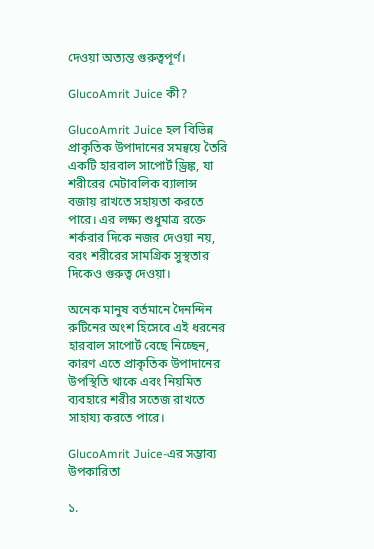দেওয়া অত্যন্ত গুরুত্বপূর্ণ।

GlucoAmrit Juice কী?

GlucoAmrit Juice হল বিভিন্ন প্রাকৃতিক উপাদানের সমন্বয়ে তৈরি একটি হারবাল সাপোর্ট ড্রিঙ্ক, যা শরীরের মেটাবলিক ব্যালান্স বজায় রাখতে সহায়তা করতে পারে। এর লক্ষ্য শুধুমাত্র রক্তে শর্করার দিকে নজর দেওয়া নয়, বরং শরীরের সামগ্রিক সুস্থতার দিকেও গুরুত্ব দেওয়া।

অনেক মানুষ বর্তমানে দৈনন্দিন রুটিনের অংশ হিসেবে এই ধরনের হারবাল সাপোর্ট বেছে নিচ্ছেন, কারণ এতে প্রাকৃতিক উপাদানের উপস্থিতি থাকে এবং নিয়মিত ব্যবহারে শরীর সতেজ রাখতে সাহায্য করতে পারে।

GlucoAmrit Juice-এর সম্ভাব্য উপকারিতা

১.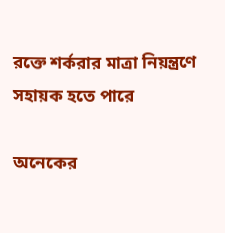রক্তে শর্করার মাত্রা নিয়ন্ত্রণে সহায়ক হতে পারে

অনেকের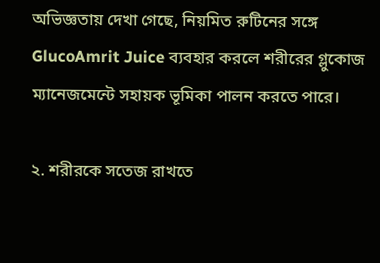অভিজ্ঞতায় দেখা গেছে, নিয়মিত রুটিনের সঙ্গে GlucoAmrit Juice ব্যবহার করলে শরীরের গ্লুকোজ ম্যানেজমেন্টে সহায়ক ভূমিকা পালন করতে পারে।

২. শরীরকে সতেজ রাখতে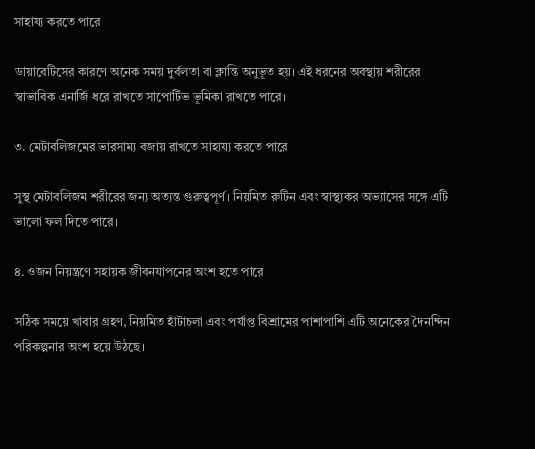সাহায্য করতে পারে

ডায়াবেটিসের কারণে অনেক সময় দুর্বলতা বা ক্লান্তি অনুভূত হয়। এই ধরনের অবস্থায় শরীরের স্বাভাবিক এনার্জি ধরে রাখতে সাপোর্টিভ ভূমিকা রাখতে পারে।

৩. মেটাবলিজমের ভারসাম্য বজায় রাখতে সাহায্য করতে পারে

সুস্থ মেটাবলিজম শরীরের জন্য অত্যন্ত গুরুত্বপূর্ণ। নিয়মিত রুটিন এবং স্বাস্থ্যকর অভ্যাসের সঙ্গে এটি ভালো ফল দিতে পারে।

৪. ওজন নিয়ন্ত্রণে সহায়ক জীবনযাপনের অংশ হতে পারে

সঠিক সময়ে খাবার গ্রহণ, নিয়মিত হাঁটাচলা এবং পর্যাপ্ত বিশ্রামের পাশাপাশি এটি অনেকের দৈনন্দিন পরিকল্পনার অংশ হয়ে উঠছে।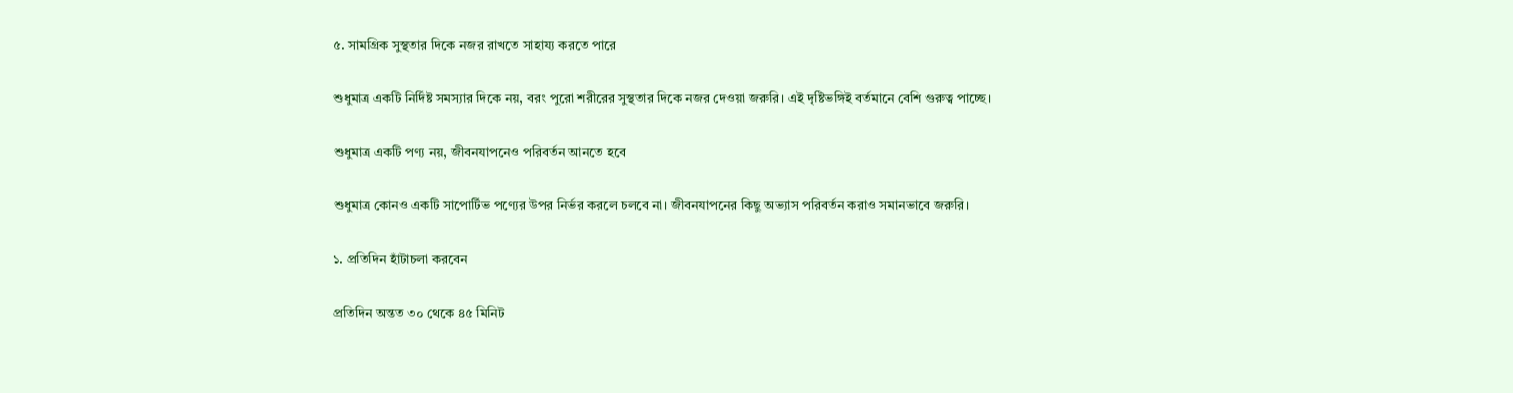৫. সামগ্রিক সুস্থতার দিকে নজর রাখতে সাহায্য করতে পারে

শুধুমাত্র একটি নির্দিষ্ট সমস্যার দিকে নয়, বরং পুরো শরীরের সুস্থতার দিকে নজর দেওয়া জরুরি। এই দৃষ্টিভঙ্গিই বর্তমানে বেশি গুরুত্ব পাচ্ছে।

শুধুমাত্র একটি পণ্য নয়, জীবনযাপনেও পরিবর্তন আনতে হবে

শুধুমাত্র কোনও একটি সাপোর্টিভ পণ্যের উপর নির্ভর করলে চলবে না। জীবনযাপনের কিছু অভ্যাস পরিবর্তন করাও সমানভাবে জরুরি।

১. প্রতিদিন হাঁটাচলা করবেন

প্রতিদিন অন্তত ৩০ থেকে ৪৫ মিনিট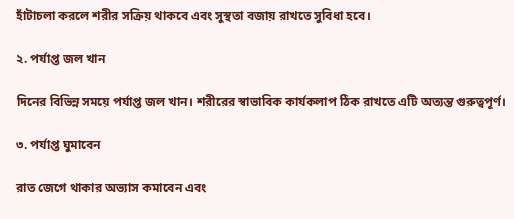হাঁটাচলা করলে শরীর সক্রিয় থাকবে এবং সুস্থতা বজায় রাখতে সুবিধা হবে।

২. পর্যাপ্ত জল খান

দিনের বিভিন্ন সময়ে পর্যাপ্ত জল খান। শরীরের স্বাভাবিক কার্যকলাপ ঠিক রাখতে এটি অত্যন্ত গুরুত্বপূর্ণ।

৩. পর্যাপ্ত ঘুমাবেন

রাত জেগে থাকার অভ্যাস কমাবেন এবং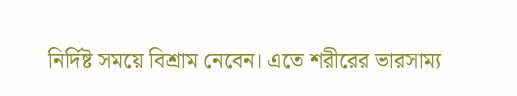নির্দিষ্ট সময়ে বিশ্রাম নেবেন। এতে শরীরের ভারসাম্য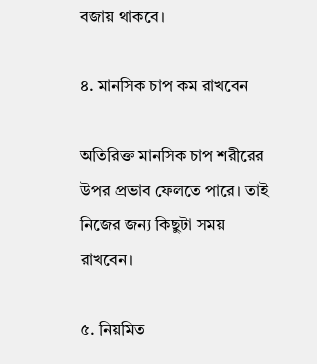বজায় থাকবে।

৪. মানসিক চাপ কম রাখবেন

অতিরিক্ত মানসিক চাপ শরীরের উপর প্রভাব ফেলতে পারে। তাই নিজের জন্য কিছুটা সময় রাখবেন।

৫. নিয়মিত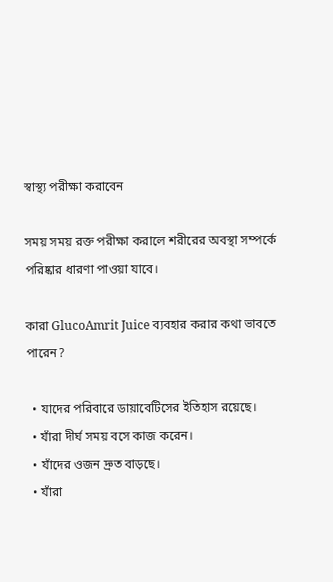স্বাস্থ্য পরীক্ষা করাবেন

সময় সময় রক্ত পরীক্ষা করালে শরীরের অবস্থা সম্পর্কে পরিষ্কার ধারণা পাওয়া যাবে।

কারা GlucoAmrit Juice ব্যবহার করার কথা ভাবতে পারেন?

  • যাদের পরিবারে ডায়াবেটিসের ইতিহাস রয়েছে।
  • যাঁরা দীর্ঘ সময় বসে কাজ করেন।
  • যাঁদের ওজন দ্রুত বাড়ছে।
  • যাঁরা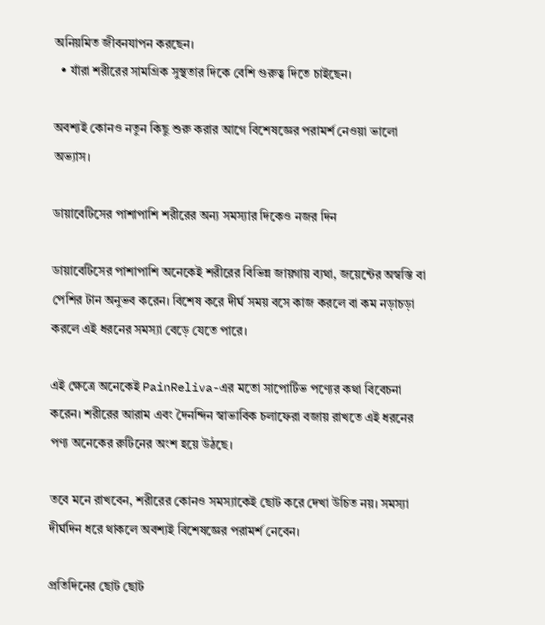অনিয়মিত জীবনযাপন করছেন।
  • যাঁরা শরীরের সামগ্রিক সুস্থতার দিকে বেশি গুরুত্ব দিতে চাইছেন।

অবশ্যই কোনও নতুন কিছু শুরু করার আগে বিশেষজ্ঞের পরামর্শ নেওয়া ভালো অভ্যাস।

ডায়াবেটিসের পাশাপাশি শরীরের অন্য সমস্যার দিকেও নজর দিন

ডায়াবেটিসের পাশাপাশি অনেকেই শরীরের বিভিন্ন জায়গায় ব্যথা, জয়েন্টের অস্বস্তি বা পেশির টান অনুভব করেন। বিশেষ করে দীর্ঘ সময় বসে কাজ করলে বা কম নড়াচড়া করলে এই ধরনের সমস্যা বেড়ে যেতে পারে।

এই ক্ষেত্রে অনেকেই PainReliva-এর মতো সাপোর্টিভ পণ্যের কথা বিবেচনা করেন। শরীরের আরাম এবং দৈনন্দিন স্বাভাবিক চলাফেরা বজায় রাখতে এই ধরনের পণ্য অনেকের রুটিনের অংশ হয়ে উঠছে।

তবে মনে রাখবেন, শরীরের কোনও সমস্যাকেই ছোট করে দেখা উচিত নয়। সমস্যা দীর্ঘদিন ধরে থাকলে অবশ্যই বিশেষজ্ঞের পরামর্শ নেবেন।

প্রতিদিনের ছোট ছোট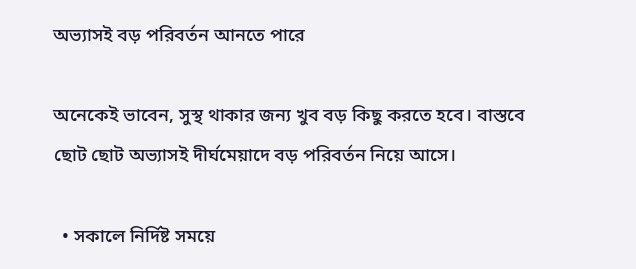অভ্যাসই বড় পরিবর্তন আনতে পারে

অনেকেই ভাবেন, সুস্থ থাকার জন্য খুব বড় কিছু করতে হবে। বাস্তবে ছোট ছোট অভ্যাসই দীর্ঘমেয়াদে বড় পরিবর্তন নিয়ে আসে।

  • সকালে নির্দিষ্ট সময়ে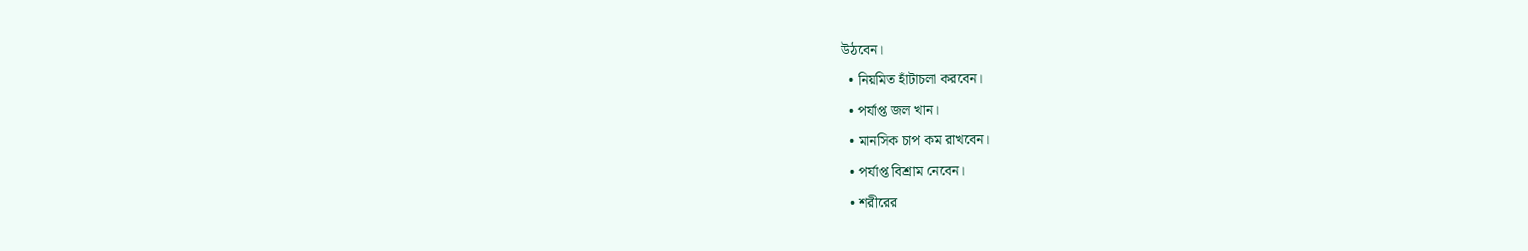উঠবেন।
  • নিয়মিত হাঁটাচলা করবেন।
  • পর্যাপ্ত জল খান।
  • মানসিক চাপ কম রাখবেন।
  • পর্যাপ্ত বিশ্রাম নেবেন।
  • শরীরের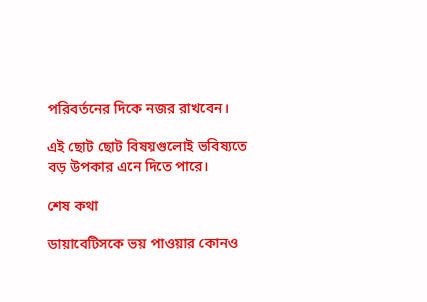পরিবর্তনের দিকে নজর রাখবেন।

এই ছোট ছোট বিষয়গুলোই ভবিষ্যতে বড় উপকার এনে দিতে পারে।

শেষ কথা

ডায়াবেটিসকে ভয় পাওয়ার কোনও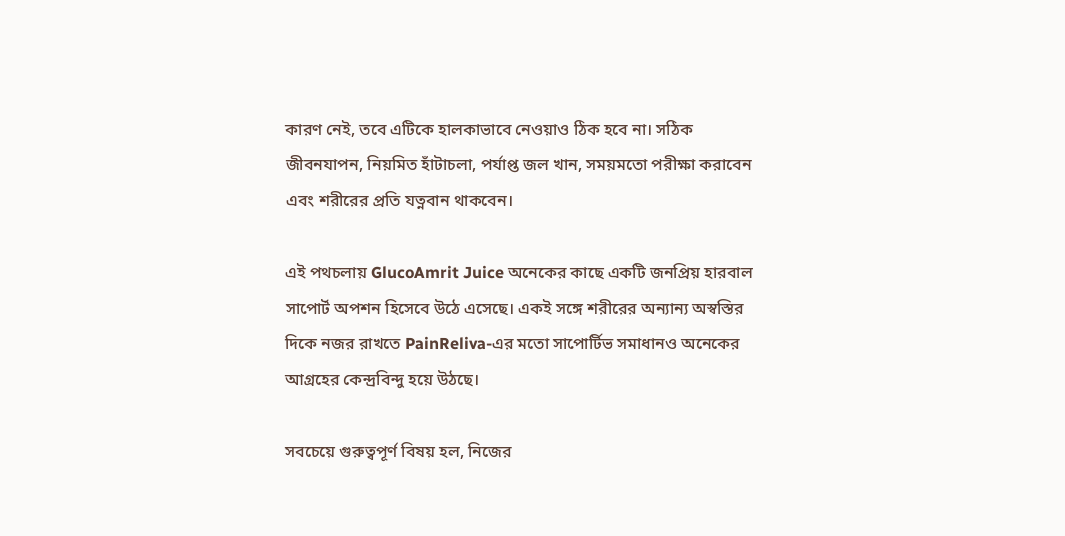কারণ নেই, তবে এটিকে হালকাভাবে নেওয়াও ঠিক হবে না। সঠিক জীবনযাপন, নিয়মিত হাঁটাচলা, পর্যাপ্ত জল খান, সময়মতো পরীক্ষা করাবেন এবং শরীরের প্রতি যত্নবান থাকবেন।

এই পথচলায় GlucoAmrit Juice অনেকের কাছে একটি জনপ্রিয় হারবাল সাপোর্ট অপশন হিসেবে উঠে এসেছে। একই সঙ্গে শরীরের অন্যান্য অস্বস্তির দিকে নজর রাখতে PainReliva-এর মতো সাপোর্টিভ সমাধানও অনেকের আগ্রহের কেন্দ্রবিন্দু হয়ে উঠছে।

সবচেয়ে গুরুত্বপূর্ণ বিষয় হল, নিজের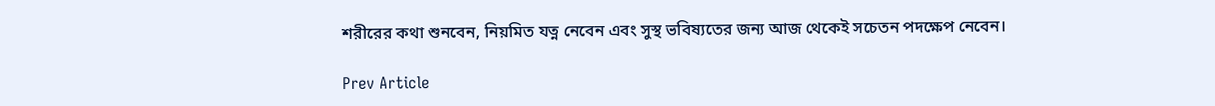শরীরের কথা শুনবেন, নিয়মিত যত্ন নেবেন এবং সুস্থ ভবিষ্যতের জন্য আজ থেকেই সচেতন পদক্ষেপ নেবেন।

Prev Article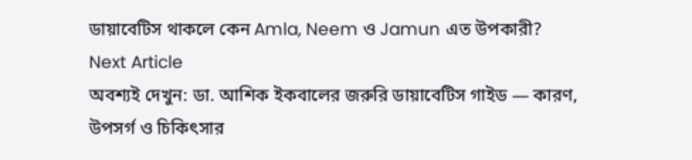ডায়াবেটিস থাকলে কেন Amla, Neem ও Jamun এত উপকারী?
Next Article
অবশ্যই দেখুন: ডা. আশিক ইকবালের জরুরি ডায়াবেটিস গাইড — কারণ, উপসর্গ ও চিকিৎসার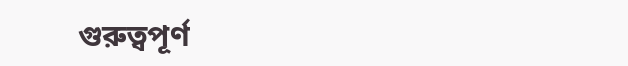গুরুত্বপূর্ণ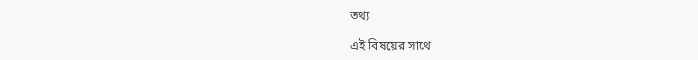তথ্য

এই বিষয়ের সাথে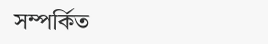সম্পর্কিত